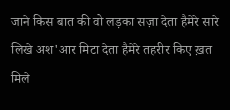जाने किस बात की वो लड़का सज़ा देता हैमेरे सारे लिखे अश'आर मिटा देता हैमेरे तहरीर किए ख़त मिले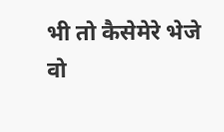भी तो कैसेमेरे भेजे वो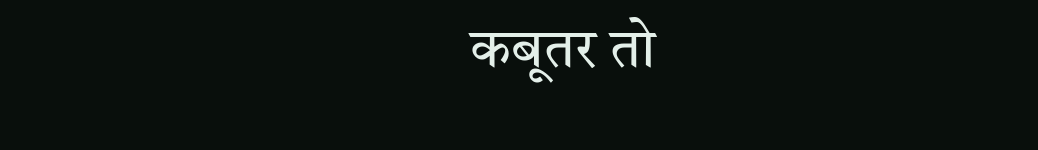कबूतर तो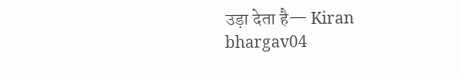उड़ा देता है— Kiran bhargav04